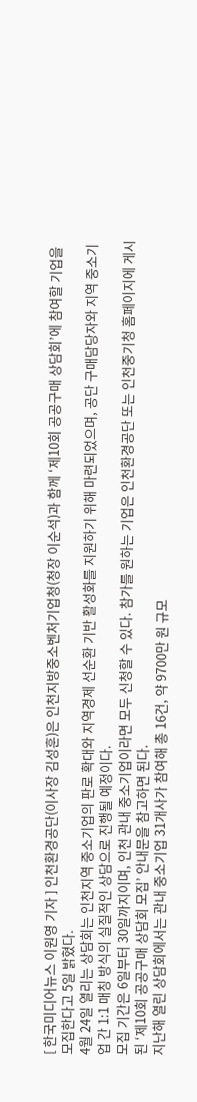[ 한국미디어뉴스 이원영 기자 ] 인천환경공단(이사장 김성훈)은 인천지방중소벤처기업청(청장 이순석)과 함께 ‘제10회 공공구매 상담회’에 참여할 기업을 모집한다고 5일 밝혔다.
4월 24일 열리는 상담회는 인천지역 중소기업의 판로 확대와 지역경제 선순환 기반 활성화를 지원하기 위해 마련되었으며, 공단 구매담당자와 지역 중소기업 간 1:1 매칭 방식의 실질적인 상담으로 진행될 예정이다.
모집 기간은 6일부터 30일까지이며, 인천 관내 중소기업이라면 모두 신청할 수 있다. 참가를 원하는 기업은 인천환경공단 또는 인천중기청 홈페이지에 게시된 ‘제10회 공공구매 상담회 모집’ 안내문을 참고하면 된다.
지난해 열린 상담회에서는 관내 중소기업 31개사가 참여해 총 16건, 약 9700만 원 규모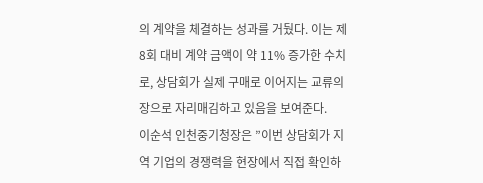의 계약을 체결하는 성과를 거뒀다. 이는 제8회 대비 계약 금액이 약 11% 증가한 수치로, 상담회가 실제 구매로 이어지는 교류의 장으로 자리매김하고 있음을 보여준다.
이순석 인천중기청장은 ”이번 상담회가 지역 기업의 경쟁력을 현장에서 직접 확인하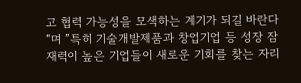고 협력 가능성을 모색하는 계기가 되길 바란다“며 ”특히 기술개발제품과 창업기업 등 성장 잠재력이 높은 기업들이 새로운 기회를 찾는 자리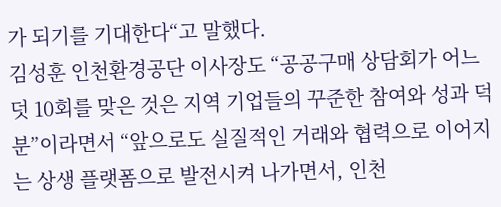가 되기를 기대한다“고 말했다.
김성훈 인천환경공단 이사장도 “공공구매 상담회가 어느덧 10회를 맞은 것은 지역 기업들의 꾸준한 참여와 성과 덕분”이라면서 “앞으로도 실질적인 거래와 협력으로 이어지는 상생 플랫폼으로 발전시켜 나가면서, 인천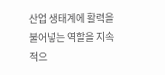산업 생태계에 활력을 불어넣는 역할을 지속적으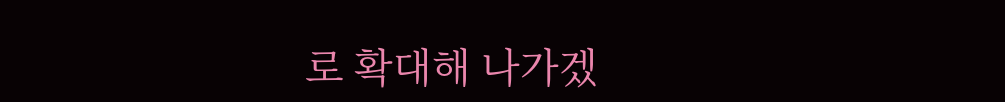로 확대해 나가겠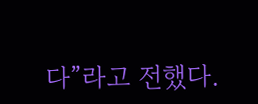다”라고 전했다.